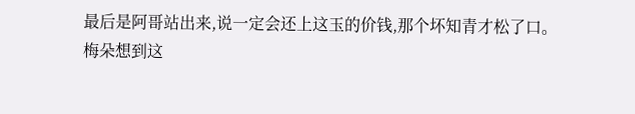最后是阿哥站出来,说一定会还上这玉的价钱,那个坏知青才松了口。
梅朵想到这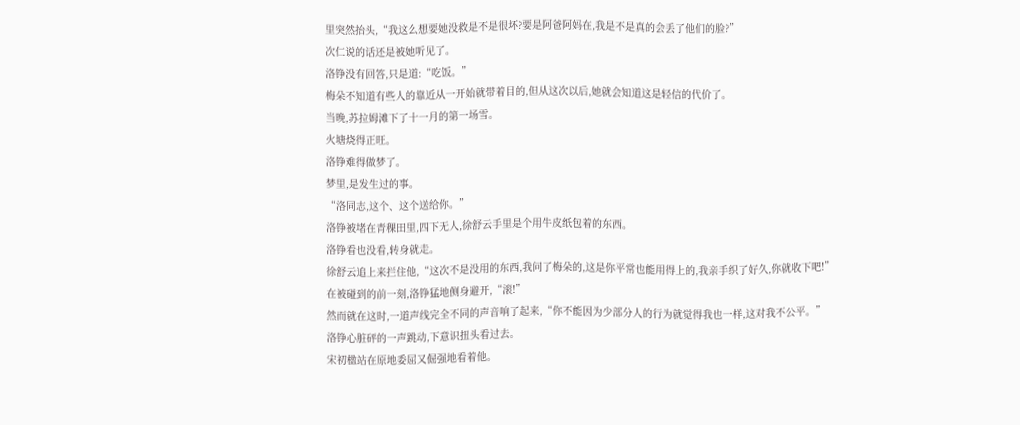里突然抬头,“我这么想要她没救是不是很坏?要是阿爸阿妈在,我是不是真的会丢了他们的脸?”
次仁说的话还是被她听见了。
洛铮没有回答,只是道:“吃饭。”
梅朵不知道有些人的靠近从一开始就带着目的,但从这次以后,她就会知道这是轻信的代价了。
当晚,苏拉姆滩下了十一月的第一场雪。
火塘烧得正旺。
洛铮难得做梦了。
梦里,是发生过的事。
“洛同志,这个、这个送给你。”
洛铮被堵在青稞田里,四下无人,徐舒云手里是个用牛皮纸包着的东西。
洛铮看也没看,转身就走。
徐舒云追上来拦住他,“这次不是没用的东西,我问了梅朵的,这是你平常也能用得上的,我亲手织了好久,你就收下吧!”
在被碰到的前一刻,洛铮猛地侧身避开,“滚!”
然而就在这时,一道声线完全不同的声音响了起来,“你不能因为少部分人的行为就觉得我也一样,这对我不公平。”
洛铮心脏砰的一声跳动,下意识扭头看过去。
宋初楹站在原地委屈又倔强地看着他。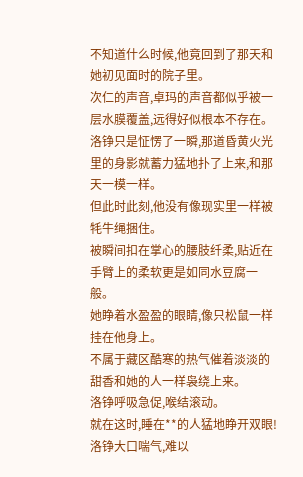不知道什么时候,他竟回到了那天和她初见面时的院子里。
次仁的声音,卓玛的声音都似乎被一层水膜覆盖,远得好似根本不存在。
洛铮只是怔愣了一瞬,那道昏黄火光里的身影就蓄力猛地扑了上来,和那天一模一样。
但此时此刻,他没有像现实里一样被牦牛绳捆住。
被瞬间扣在掌心的腰肢纤柔,贴近在手臂上的柔软更是如同水豆腐一般。
她睁着水盈盈的眼睛,像只松鼠一样挂在他身上。
不属于藏区酷寒的热气催着淡淡的甜香和她的人一样袅绕上来。
洛铮呼吸急促,喉结滚动。
就在这时,睡在**的人猛地睁开双眼!
洛铮大口喘气,难以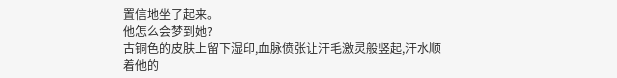置信地坐了起来。
他怎么会梦到她?
古铜色的皮肤上留下湿印,血脉偾张让汗毛激灵般竖起,汗水顺着他的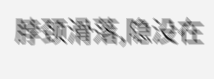脖颈滑落,隐没在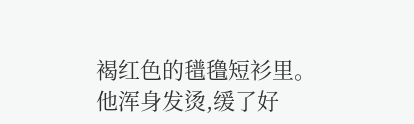褐红色的氆氇短衫里。
他浑身发烫,缓了好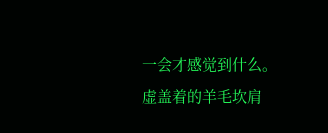一会才感觉到什么。
虚盖着的羊毛坎肩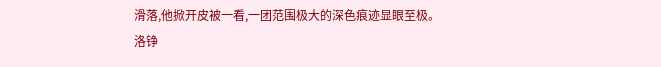滑落,他掀开皮被一看,一团范围极大的深色痕迹显眼至极。
洛铮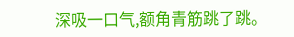深吸一口气,额角青筋跳了跳。